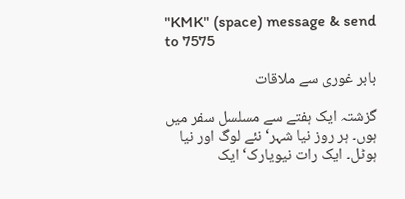"KMK" (space) message & send to 7575

بابر غوری سے ملاقات

گزشتہ ایک ہفتے سے مسلسل سفر میں ہوں۔ ہر روز نیا شہر‘ نئے لوگ اور نیا ہوٹل۔ ایک رات نیویارک‘ ایک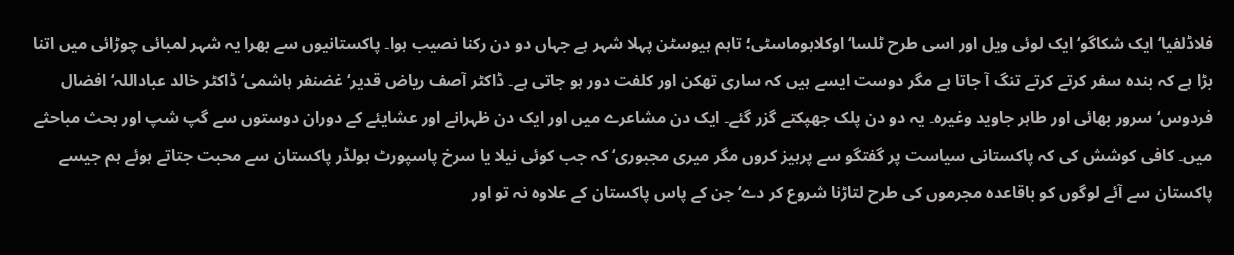فلاڈلفیا‘ ایک شکاگو‘ ایک لوئی ویل اور اسی طرح ٹلسا‘ اوکلاہوماسٹی؛ تاہم ہیوسٹن پہلا شہر ہے جہاں دو دن رکنا نصیب ہوا۔ پاکستانیوں سے بھرا یہ شہر لمبائی چوڑائی میں اتنا بڑا ہے کہ بندہ سفر کرتے کرتے تنگ آ جاتا ہے مگر دوست ایسے ہیں کہ ساری تھکن اور کلفت دور ہو جاتی ہے۔ ڈاکٹر آصف ریاض قدیر‘ غضنفر ہاشمی‘ ڈاکٹر خالد عباداللہ‘ افضال فردوس‘ سرور بھائی اور طاہر جاوید وغیرہ۔ یہ دو دن پلک جھپکتے گزر گئے۔ ایک دن مشاعرے میں اور ایک دن ظہرانے اور عشایئے کے دوران دوستوں سے گپ شپ اور بحث مباحثے میں۔ کافی کوشش کی کہ پاکستانی سیاست پر گفتگو سے پرہیز کروں مگر میری مجبوری‘ کہ جب کوئی نیلا یا سرخ پاسپورٹ ہولڈر پاکستان سے محبت جتاتے ہوئے ہم جیسے پاکستان سے آئے لوگوں کو باقاعدہ مجرموں کی طرح لتاڑنا شروع کر دے‘ جن کے پاس پاکستان کے علاوہ نہ تو اور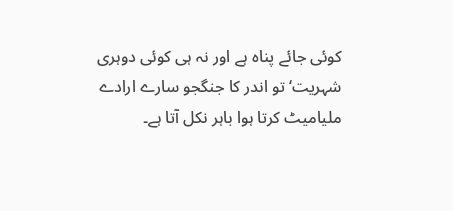کوئی جائے پناہ ہے اور نہ ہی کوئی دوہری شہریت‘ تو اندر کا جنگجو سارے ارادے ملیامیٹ کرتا ہوا باہر نکل آتا ہے۔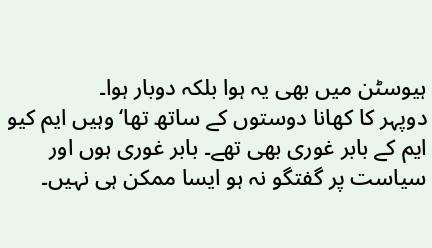ہیوسٹن میں بھی یہ ہوا بلکہ دوبار ہوا۔
دوپہر کا کھانا دوستوں کے ساتھ تھا‘ وہیں ایم کیو ایم کے بابر غوری بھی تھے۔ بابر غوری ہوں اور سیاست پر گفتگو نہ ہو ایسا ممکن ہی نہیں۔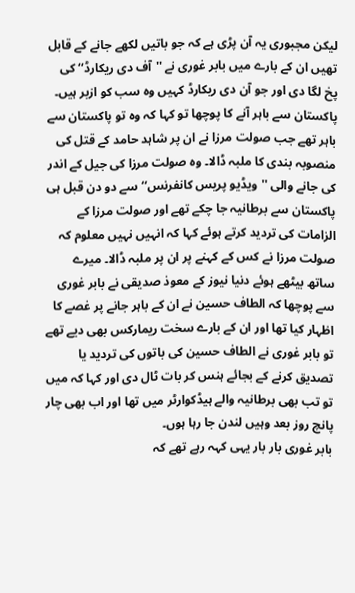لیکن مجبوری یہ آن پڑی ہے کہ جو باتیں لکھے جانے کے قابل تھیں ان کے بارے میں بابر غوری نے ''آف دی ریکارڈ‘‘ کی پخ لگا دی اور جو آن دی ریکارڈ کہیں وہ سب کو ازبر ہیں۔ پاکستان سے باہر آنے کا پوچھا تو کہا کہ وہ تو پاکستان سے باہر تھے جب صولت مرزا نے ان پر شاہد حامد کے قتل کی منصوبہ بندی کا ملبہ ڈالا۔ وہ صولت مرزا کی جیل کے اندر کی جانے والی ''ویڈیو پریس کانفرنس‘‘ سے دو دن قبل ہی پاکستان سے برطانیہ جا چکے تھے اور صولت مرزا کے الزامات کی تردید کرتے ہوئے کہا کہ انہیں نہیں معلوم کہ صولت مرزا نے کس کے کہنے پر ان پر ملبہ ڈالا۔ میرے ساتھ بیٹھے ہوئے دنیا نیوز کے معوذ صدیقی نے بابر غوری سے پوچھا کہ الطاف حسین نے ان کے باہر جانے پر غصے کا اظہار کیا تھا اور ان کے بارے سخت ریمارکس بھی دیے تھے تو بابر غوری نے الطاف حسین کی باتوں کی تردید یا تصدیق کرنے کے بجائے ہنس کر بات ٹال دی اور کہا کہ میں تو تب بھی برطانیہ والے ہیڈکوارٹر میں تھا اور اب بھی چار پانچ روز بعد وہیں لندن جا رہا ہوں۔
بابر غوری بار بار یہی کہہ رہے تھے کہ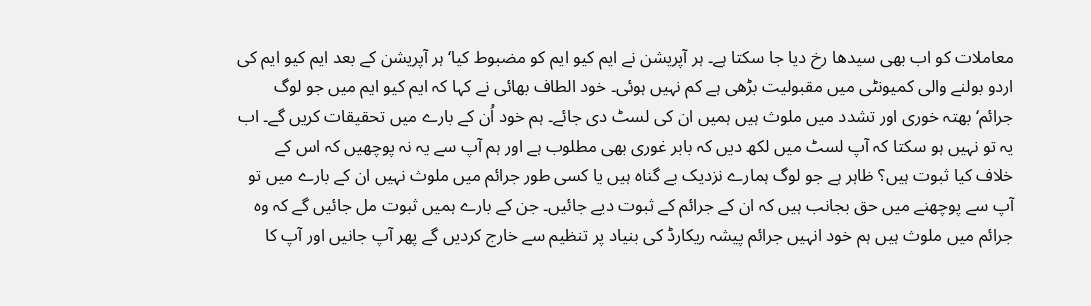معاملات کو اب بھی سیدھا رخ دیا جا سکتا ہے۔ ہر آپریشن نے ایم کیو ایم کو مضبوط کیا‘ ہر آپریشن کے بعد ایم کیو ایم کی اردو بولنے والی کمیونٹی میں مقبولیت بڑھی ہے کم نہیں ہوئی۔ خود الطاف بھائی نے کہا کہ ایم کیو ایم میں جو لوگ جرائم‘ بھتہ خوری اور تشدد میں ملوث ہیں ہمیں ان کی لسٹ دی جائے۔ ہم خود اُن کے بارے میں تحقیقات کریں گے۔ اب یہ تو نہیں ہو سکتا کہ آپ لسٹ میں لکھ دیں کہ بابر غوری بھی مطلوب ہے اور ہم آپ سے یہ نہ پوچھیں کہ اس کے خلاف کیا ثبوت ہیں؟ ظاہر ہے جو لوگ ہمارے نزدیک بے گناہ ہیں یا کسی طور جرائم میں ملوث نہیں ان کے بارے میں تو آپ سے پوچھنے میں حق بجانب ہیں کہ ان کے جرائم کے ثبوت دیے جائیں۔ جن کے بارے ہمیں ثبوت مل جائیں گے کہ وہ جرائم میں ملوث ہیں ہم خود انہیں جرائم پیشہ ریکارڈ کی بنیاد پر تنظیم سے خارج کردیں گے پھر آپ جانیں اور آپ کا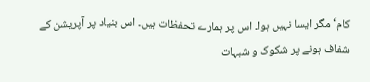کام‘ مگر ایسا نہیں ہوا۔ اس پر ہمارے تحفظات ہیں۔ اس بنیاد پر آپریشن کے شفاف ہونے پر شکوک و شبہات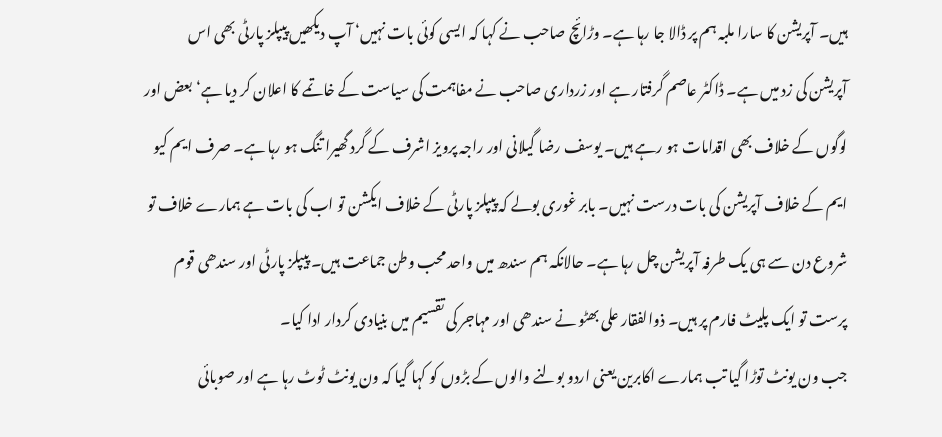ہیں۔ آپریشن کا سارا ملبہ ہم پر ڈالا جا رہا ہے۔ وڑائچ صاحب نے کہا کہ ایسی کوئی بات نہیں‘ آپ دیکھیں پیپلز پارٹی بھی اس
آپریشن کی زد میں ہے۔ ڈاکٹر عاصم گرفتار ہے اور زرداری صاحب نے مفاہمت کی سیاست کے خاتمے کا اعلان کر دیا ہے‘ بعض اور لوگوں کے خلاف بھی اقدامات ہو رہے ہیں۔ یوسف رضا گیلانی اور راجہ پرویز اشرف کے گرد گھیرا تنگ ہو رہا ہے۔ صرف ایم کیو ایم کے خلاف آپریشن کی بات درست نہیں۔ بابر غوری بولے کہ پیپلز پارٹی کے خلاف ایکشن تو اب کی بات ہے ہمارے خلاف تو شروع دن سے ہی یک طرفہ آپریشن چل رہا ہے۔ حالانکہ ہم سندھ میں واحد محب وطن جماعت ہیں۔ پیپلز پارٹی اور سندھی قوم پرست تو ایک پلیٹ فارم پر ہیں۔ ذوالفقار علی بھٹو نے سندھی اور مہاجر کی تقسیم میں بنیادی کردار ادا کیا۔
جب ون یونٹ توڑا گیا تب ہمارے اکابرین یعنی اردو بولنے والوں کے بڑوں کو کہا گیا کہ ون یونٹ ٹوٹ رہا ہے اور صوبائی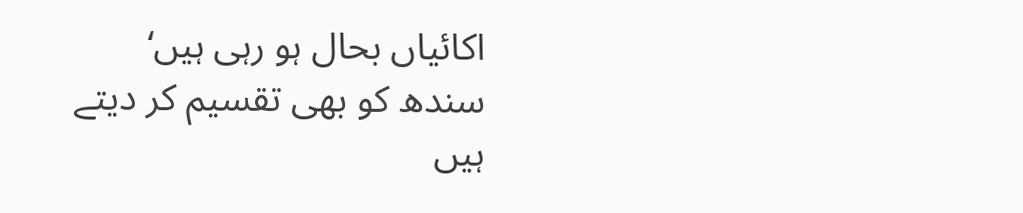اکائیاں بحال ہو رہی ہیں‘ سندھ کو بھی تقسیم کر دیتے ہیں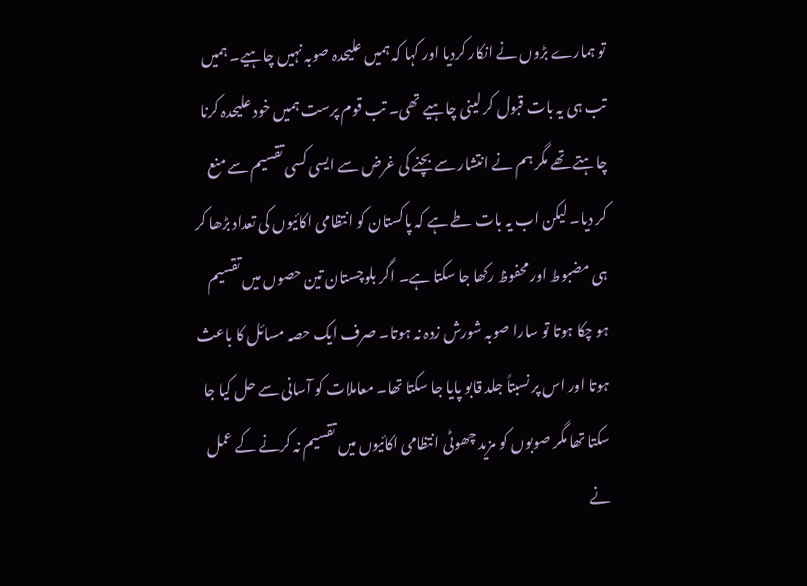تو ہمارے بڑوں نے انکار کردیا اور کہا کہ ہمیں علیحدہ صوبہ نہیں چاہیے۔ ہمیں تب ہی یہ بات قبول کر لینی چاہیے تھی۔ تب قوم پرست ہمیں خود علیحدہ کرنا چاہتے تھے مگر ہم نے انتشار سے بچنے کی غرض سے ایسی کسی تقسیم سے منع کر دیا۔ لیکن اب یہ بات طے ہے کہ پاکستان کو انتظامی اکائیوں کی تعداد بڑھا کر ہی مضبوط اور محفوظ رکھا جا سکتا ہے۔ اگر بلوچستان تین حصوں میں تقسیم ہو چکا ہوتا تو سارا صوبہ شورش زدہ نہ ہوتا۔ صرف ایک حصہ مسائل کا باعث ہوتا اور اس پر نسبتاً جلد قابو پایا جا سکتا تھا۔ معاملات کو آسانی سے حل کیا جا سکتا تھا مگر صوبوں کو مزید چھوٹی انتظامی اکائیوں میں تقسیم نہ کرنے کے عمل نے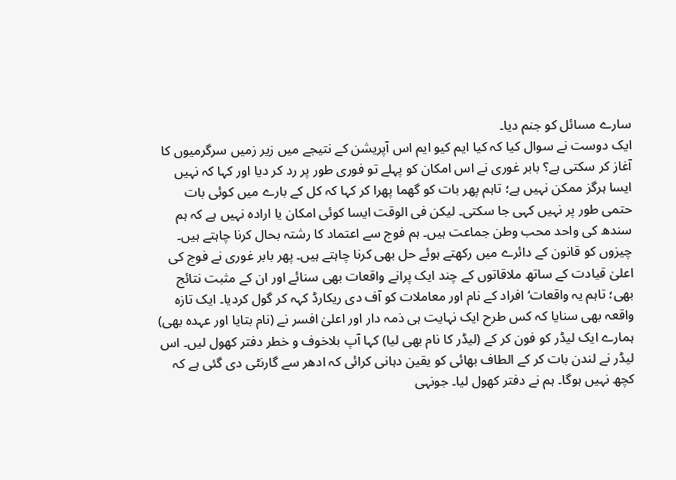سارے مسائل کو جنم دیا۔
ایک دوست نے سوال کیا کہ کیا ایم کیو ایم اس آپریشن کے نتیجے میں زیر زمیں سرگرمیوں کا آغاز کر سکتی ہے؟ بابر غوری نے اس امکان کو پہلے تو فوری طور پر رد کر دیا اور کہا کہ نہیں ایسا ہرگز ممکن نہیں ہے؛ تاہم پھر بات کو گھما پھرا کر کہا کہ کل کے بارے میں کوئی بات حتمی طور پر نہیں کہی جا سکتی۔ لیکن فی الوقت ایسا کوئی امکان یا ارادہ نہیں ہے کہ ہم سندھ کی واحد محب وطن جماعت ہیں۔ ہم فوج سے اعتماد کا رشتہ بحال کرنا چاہتے ہیں۔ چیزوں کو قانون کے دائرے میں رکھتے ہوئے حل بھی کرنا چاہتے ہیں۔ پھر بابر غوری نے فوج کی اعلیٰ قیادت کے ساتھ ملاقاتوں کے چند ایک پرانے واقعات بھی سنائے اور ان کے مثبت نتائج بھی؛ تاہم یہ واقعات‘ افراد کے نام اور معاملات کو آف دی ریکارڈ کہہ کر گول کردیا۔ ایک تازہ واقعہ بھی سنایا کہ کس طرح ایک نہایت ہی ذمہ دار اور اعلیٰ افسر نے (نام بتایا اور عہدہ بھی) ہمارے ایک لیڈر کو فون کر کے (لیڈر کا نام بھی لیا) کہا آپ بلاخوف و خطر دفتر کھول لیں۔ اس لیڈر نے لندن بات کر کے الطاف بھائی کو یقین دہانی کرائی کہ ادھر سے گارنٹی دی گئی ہے کہ کچھ نہیں ہوگا۔ ہم نے دفتر کھول لیا۔ جونہی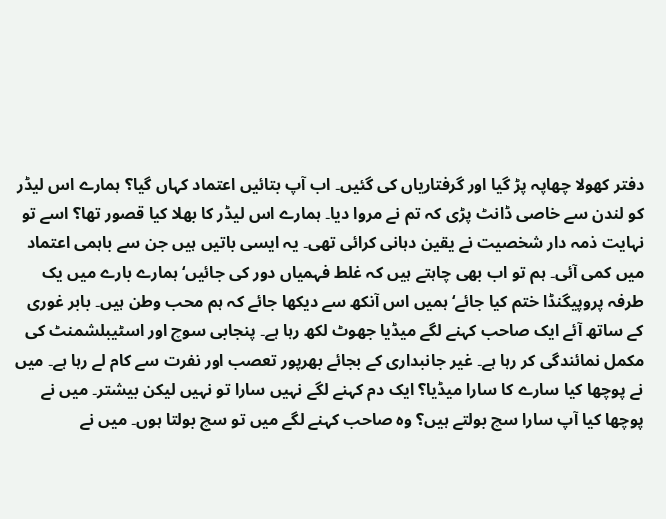دفتر کھولا چھاپہ پڑ گیا اور گرفتاریاں کی گئیں۔ اب آپ بتائیں اعتماد کہاں گیا؟ ہمارے اس لیڈر کو لندن سے خاصی ڈانٹ پڑی کہ تم نے مروا دیا۔ ہمارے اس لیڈر کا بھلا کیا قصور تھا؟ اسے تو نہایت ذمہ دار شخصیت نے یقین دہانی کرائی تھی۔ یہ ایسی باتیں ہیں جن سے باہمی اعتماد میں کمی آئی۔ ہم تو اب بھی چاہتے ہیں کہ غلط فہمیاں دور کی جائیں‘ ہمارے بارے میں یک طرفہ پروپیگنڈا ختم کیا جائے‘ ہمیں اس آنکھ سے دیکھا جائے کہ ہم محب وطن ہیں۔ بابر غوری کے ساتھ آئے ایک صاحب کہنے لگے میڈیا جھوٹ لکھ رہا ہے۔ پنجابی سوچ اور اسٹیبلشمنٹ کی مکمل نمائندگی کر رہا ہے۔ غیر جانبداری کے بجائے بھرپور تعصب اور نفرت سے کام لے رہا ہے۔ میں نے پوچھا کیا سارے کا سارا میڈیا؟ ایک دم کہنے لگے نہیں سارا تو نہیں لیکن بیشتر۔ میں نے پوچھا کیا آپ سارا سچ بولتے ہیں؟ وہ صاحب کہنے لگے میں تو سچ بولتا ہوں۔ میں نے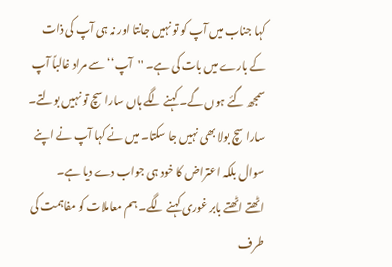کہا جناب میں آپ کو تو نہیں جانتا اور نہ ہی آپ کی ذات کے بارے میں بات کی ہے۔ ''آپ‘‘ سے مراد غالباً آپ سمجھ گئے ہوں گے۔ کہنے لگے ہاں سارا سچ تو نہیں بولتے۔ سارا سچ بولا بھی نہیں جا سکتا۔ میں نے کہا آپ نے اپنے سوال بلکہ اعتراض کا خود ہی جواب دے دیا ہے۔
اٹھتے اٹھتے بابر غوری کہنے لگے۔ ہم معاملات کو مفاہمت کی طرف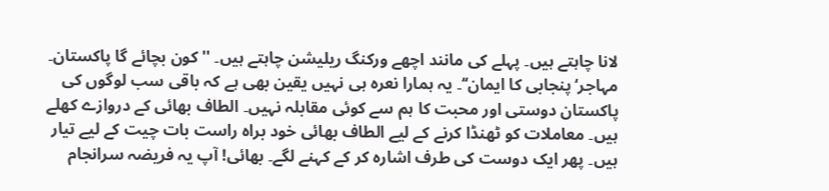لانا چاہتے ہیں۔ پہلے کی مانند اچھے ورکنگ ریلیشن چاہتے ہیں۔ ''کون بچائے گا پاکستان۔ مہاجر‘ پنجابی کا ایمان‘‘۔ یہ ہمارا نعرہ ہی نہیں یقین بھی ہے کہ باقی سب لوگوں کی پاکستان دوستی اور محبت کا ہم سے کوئی مقابلہ نہیں۔ الطاف بھائی کے دروازے کھلے ہیں۔ معاملات کو ٹھنڈا کرنے کے لیے الطاف بھائی خود براہ راست بات چیت کے لیے تیار ہیں۔ پھر ایک دوست کی طرف اشارہ کر کے کہنے لگے۔ بھائی! آپ یہ فریضہ سرانجام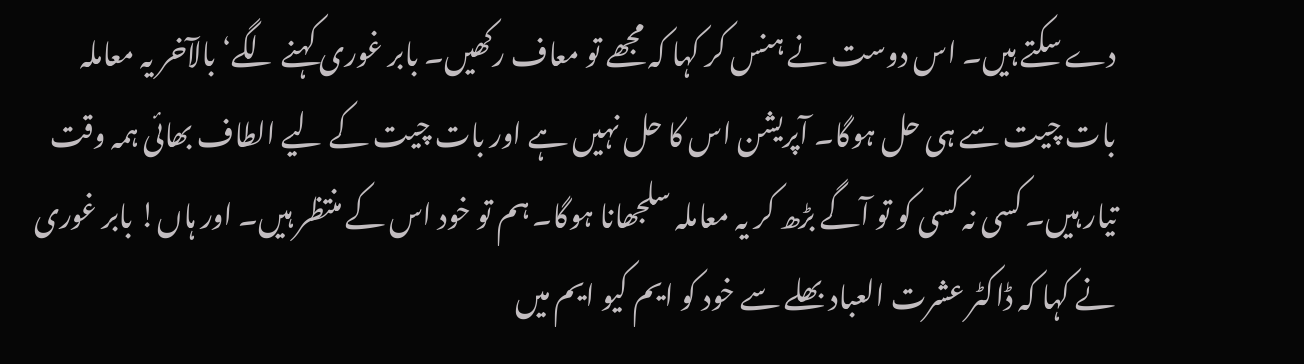دے سکتے ہیں۔ اس دوست نے ہنس کر کہا کہ مجھے تو معاف رکھیں۔ بابر غوری کہنے لگے‘ بالآخر یہ معاملہ بات چیت سے ہی حل ہوگا۔ آپریشن اس کا حل نہیں ہے اور بات چیت کے لیے الطاف بھائی ہمہ وقت تیار ہیں۔ کسی نہ کسی کو تو آگے بڑھ کر یہ معاملہ سلجھانا ہوگا۔ ہم تو خود اس کے منتظر ہیں۔ اور ہاں! بابر غوری نے کہا کہ ڈاکٹر عشرت العباد بھلے سے خود کو ایم کیو ایم میں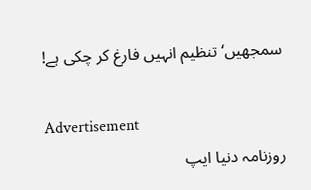سمجھیں‘ تنظیم انہیں فارغ کر چکی ہے!

Advertisement
روزنامہ دنیا ایپ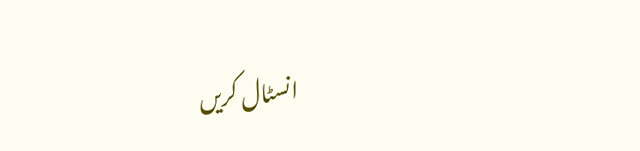انسٹال کریں